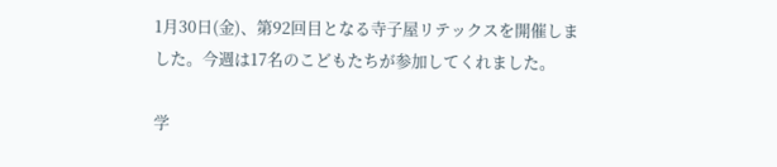1月30日(金)、第92回目となる寺子屋リテックスを開催しました。今週は17名のこどもたちが参加してくれました。

学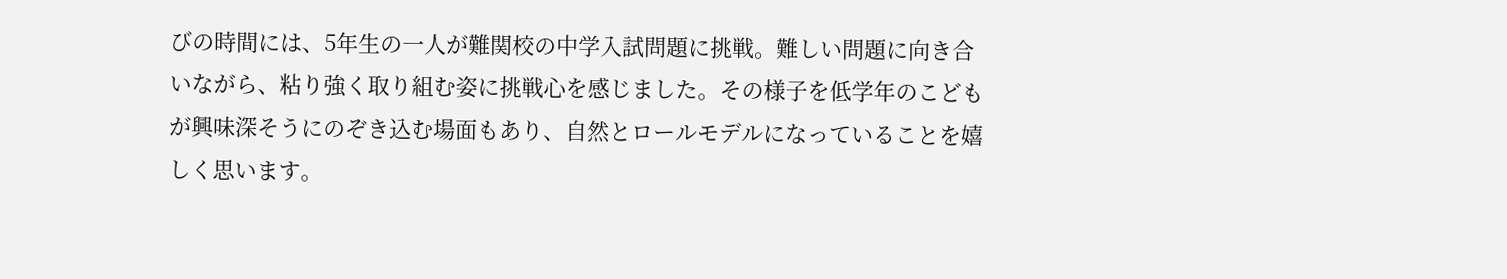びの時間には、5年生の一人が難関校の中学入試問題に挑戦。難しい問題に向き合いながら、粘り強く取り組む姿に挑戦心を感じました。その様子を低学年のこどもが興味深そうにのぞき込む場面もあり、自然とロールモデルになっていることを嬉しく思います。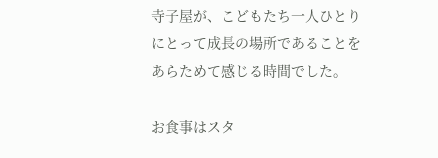寺子屋が、こどもたち一人ひとりにとって成長の場所であることをあらためて感じる時間でした。

お食事はスタ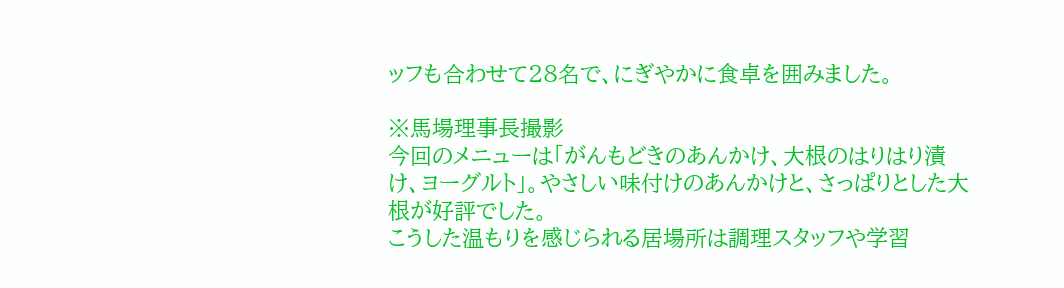ッフも合わせて28名で、にぎやかに食卓を囲みました。

※馬場理事長撮影
今回のメニューは「がんもどきのあんかけ、大根のはりはり漬け、ヨーグルト」。やさしい味付けのあんかけと、さっぱりとした大根が好評でした。
こうした温もりを感じられる居場所は調理スタッフや学習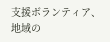支援ボランティア、地域の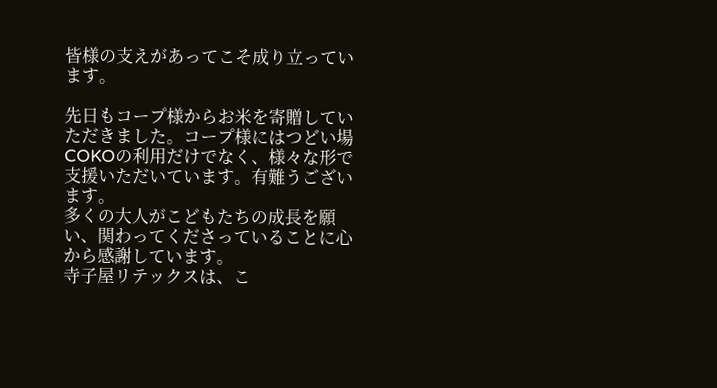皆様の支えがあってこそ成り立っています。

先日もコープ様からお米を寄贈していただきました。コープ様にはつどい場COKOの利用だけでなく、様々な形で支援いただいています。有難うございます。
多くの大人がこどもたちの成長を願い、関わってくださっていることに心から感謝しています。
寺子屋リテックスは、こ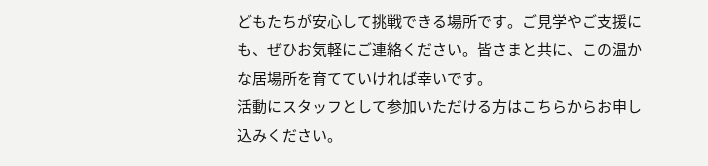どもたちが安心して挑戦できる場所です。ご見学やご支援にも、ぜひお気軽にご連絡ください。皆さまと共に、この温かな居場所を育てていければ幸いです。
活動にスタッフとして参加いただける方はこちらからお申し込みください。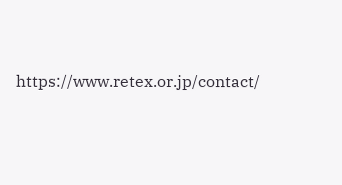https://www.retex.or.jp/contact/